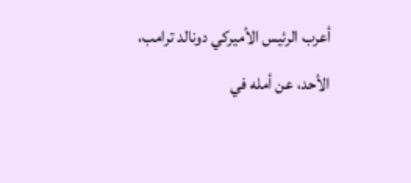أعرب الرئيس الأميركي دونالد ترامب، الأحد، عن أمله في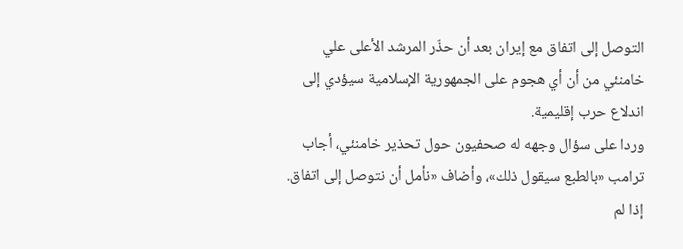التوصل إلى اتفاق مع إيران بعد أن حذّر المرشد الأعلى علي خامنئي من أن أي هجوم على الجمهورية الإسلامية سيؤدي إلى اندلاع حرب إقليمية.
وردا على سؤال وجهه له صحفيون حول تحذير خامنئي، أجاب ترامب «بالطبع سيقول ذلك»، وأضاف «نأمل أن نتوصل إلى اتفاق. إذا لم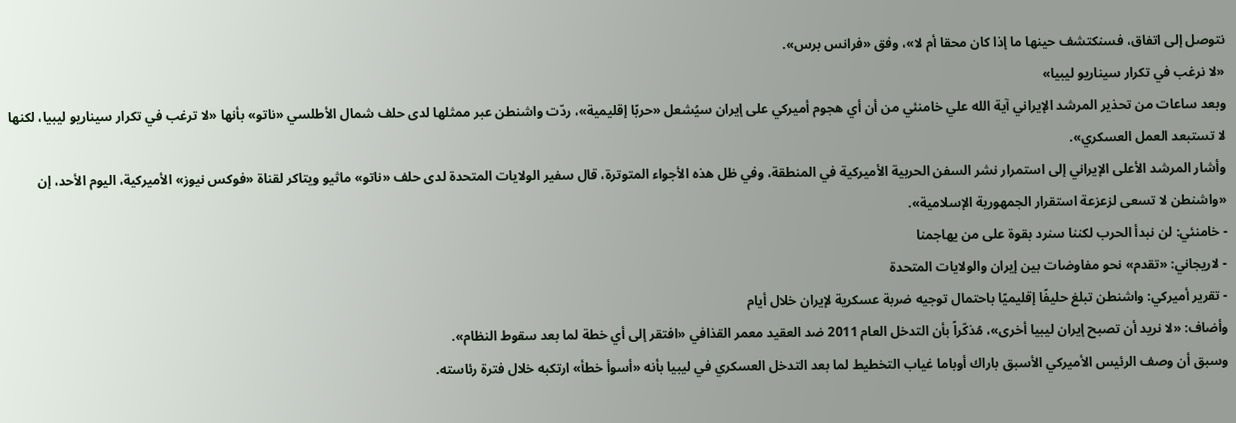نتوصل إلى اتفاق، فسنكتشف حينها ما إذا كان محقا أم لا»، وفق «فرانس برس».
«لا نرغب في تكرار سيناريو ليبيا»
وبعد ساعات من تحذير المرشد الإيراني آية الله علي خامنئي من أن أي هجوم أميركي على إيران سيُشعل «حربًا إقليمية»، ردّت واشنطن عبر ممثلها لدى حلف شمال الأطلسي «ناتو» بأنها «لا ترغب في تكرار سيناريو ليبيا، لكنها لا تستبعد العمل العسكري».
وأشار المرشد الأعلى الإيراني إلى استمرار نشر السفن الحربية الأميركية في المنطقة، وفي ظل هذه الأجواء المتوترة، قال سفير الولايات المتحدة لدى حلف «ناتو» ماثيو ويتاكر لقناة «فوكس نيوز» الأميركية، اليوم الأحد، إن «واشنطن لا تسعى لزعزعة استقرار الجمهورية الإسلامية».
- خامنئي: لن نبدأ الحرب لكننا سنرد بقوة على من يهاجمنا
- لاريجاني: «تقدم» نحو مفاوضات بين إيران والولايات المتحدة
- تقرير أميركي: واشنطن تبلغ حليفًا إقليميًا باحتمال توجيه ضربة عسكرية لإيران خلال أيام
وأضاف: «لا نريد أن تصبح إيران ليبيا أخرى»، مُذكّراً بأن التدخل العام 2011 ضد العقيد معمر القذافي «افتقر إلى أي خطة لما بعد سقوط النظام».
وسبق أن وصف الرئيس الأميركي الأسبق باراك أوباما غياب التخطيط لما بعد التدخل العسكري في ليبيا بأنه «أسوأ خطأ» ارتكبه خلال فترة رئاسته.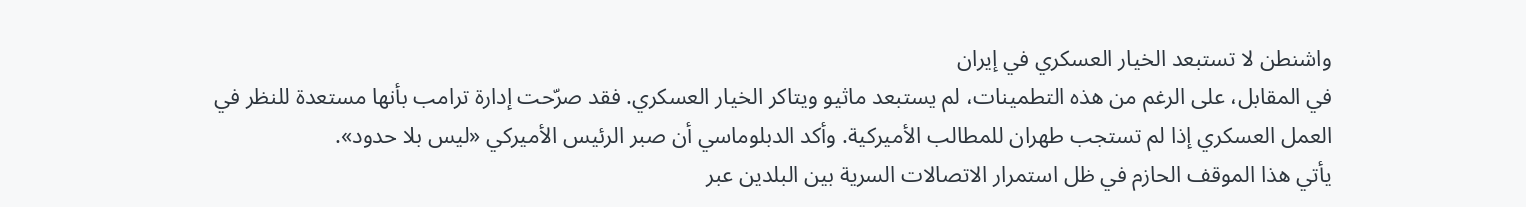واشنطن لا تستبعد الخيار العسكري في إيران
في المقابل، على الرغم من هذه التطمينات، لم يستبعد ماثيو ويتاكر الخيار العسكري. فقد صرّحت إدارة ترامب بأنها مستعدة للنظر في العمل العسكري إذا لم تستجب طهران للمطالب الأميركية. وأكد الدبلوماسي أن صبر الرئيس الأميركي «ليس بلا حدود».
يأتي هذا الموقف الحازم في ظل استمرار الاتصالات السرية بين البلدين عبر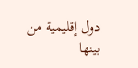دول إقليمية من بينها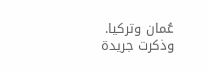عُمان وتركيا. وذكرت جريدة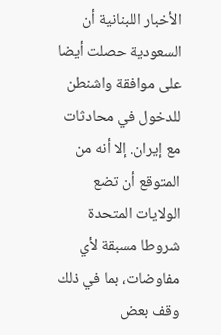الأخبار اللبنانية أن السعودية حصلت أيضا على موافقة واشنطن للدخول في محادثات مع إيران. إلا أنه من المتوقع أن تضع الولايات المتحدة شروطا مسبقة لأي مفاوضات، بما في ذلك وقف بعض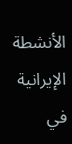الأنشطة الإيرانية في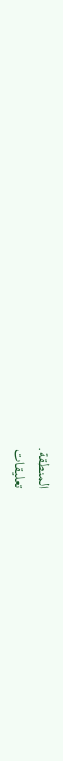المنطقة.
تعليقات